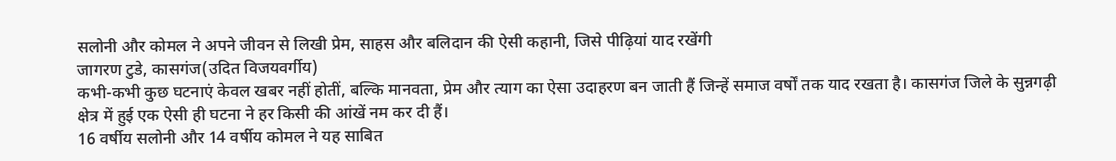सलोनी और कोमल ने अपने जीवन से लिखी प्रेम, साहस और बलिदान की ऐसी कहानी, जिसे पीढ़ियां याद रखेंगी
जागरण टुडे, कासगंज(उदित विजयवर्गीय)
कभी-कभी कुछ घटनाएं केवल खबर नहीं होतीं, बल्कि मानवता, प्रेम और त्याग का ऐसा उदाहरण बन जाती हैं जिन्हें समाज वर्षों तक याद रखता है। कासगंज जिले के सुन्नगढ़ी क्षेत्र में हुई एक ऐसी ही घटना ने हर किसी की आंखें नम कर दी हैं।
16 वर्षीय सलोनी और 14 वर्षीय कोमल ने यह साबित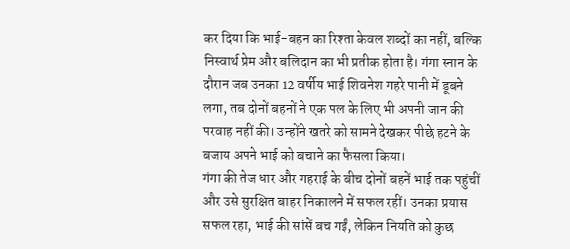कर दिया कि भाई-बहन का रिश्ता केवल शब्दों का नहीं, बल्कि निस्वार्थ प्रेम और बलिदान का भी प्रतीक होता है। गंगा स्नान के दौरान जब उनका 12 वर्षीय भाई शिवनेश गहरे पानी में डूबने लगा, तब दोनों बहनों ने एक पल के लिए भी अपनी जान की परवाह नहीं की। उन्होंने खतरे को सामने देखकर पीछे हटने के बजाय अपने भाई को बचाने का फैसला किया।
गंगा की तेज धार और गहराई के बीच दोनों बहनें भाई तक पहुंचीं और उसे सुरक्षित बाहर निकालने में सफल रहीं। उनका प्रयास सफल रहा, भाई की सांसें बच गईं, लेकिन नियति को कुछ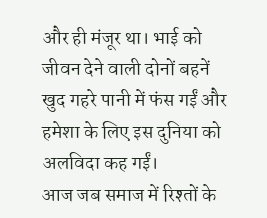और ही मंजूर था। भाई को जीवन देने वाली दोनों बहनें खुद गहरे पानी में फंस गईं और हमेशा के लिए इस दुनिया को अलविदा कह गईं।
आज जब समाज में रिश्तों के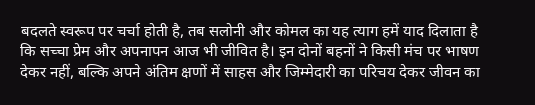बदलते स्वरूप पर चर्चा होती है, तब सलोनी और कोमल का यह त्याग हमें याद दिलाता है कि सच्चा प्रेम और अपनापन आज भी जीवित है। इन दोनों बहनों ने किसी मंच पर भाषण देकर नहीं, बल्कि अपने अंतिम क्षणों में साहस और जिम्मेदारी का परिचय देकर जीवन का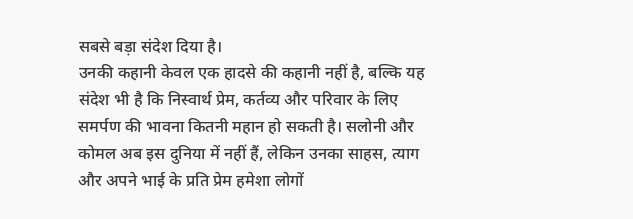सबसे बड़ा संदेश दिया है।
उनकी कहानी केवल एक हादसे की कहानी नहीं है, बल्कि यह संदेश भी है कि निस्वार्थ प्रेम, कर्तव्य और परिवार के लिए समर्पण की भावना कितनी महान हो सकती है। सलोनी और कोमल अब इस दुनिया में नहीं हैं, लेकिन उनका साहस, त्याग और अपने भाई के प्रति प्रेम हमेशा लोगों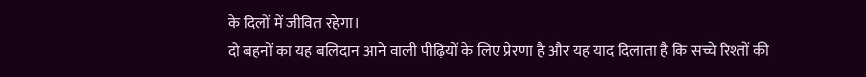के दिलों में जीवित रहेगा।
दो बहनों का यह बलिदान आने वाली पीढ़ियों के लिए प्रेरणा है और यह याद दिलाता है कि सच्चे रिश्तों की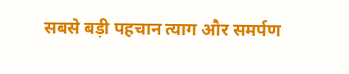सबसे बड़ी पहचान त्याग और समर्पण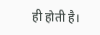ही होती है।